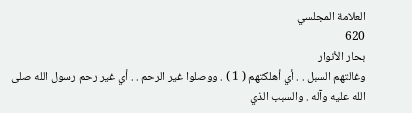العلامة المجلسي
620
بحار الأنوار
وغالتهم السبل . . أي أهلكتهم ( 1 ) . ووصلوا غير الرحم . . أي غير رحم رسول الله صلى الله عليه وآله . والسبب الذي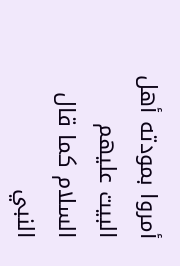أمروا بمودته أهل البيت عليهم السلام كما قال النبي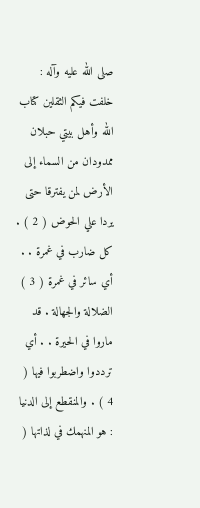صلى الله عليه وآله : خلفت فيكم الثقلين كتاب الله وأهل بيتي حبلان ممدودان من السماء إلى الأرض لمن يفترقا حتى يردا علي الحوض ( 2 ) . كل ضارب في غمرة . . أي سائر في غمرة ( 3 ) الضلالة والجهالة . قد ماروا في الحيرة . . أي ترددوا واضطربوا فيها ( 4 ) . والمنقطع إلى الدنيا : هو المنهمك في لذاتها (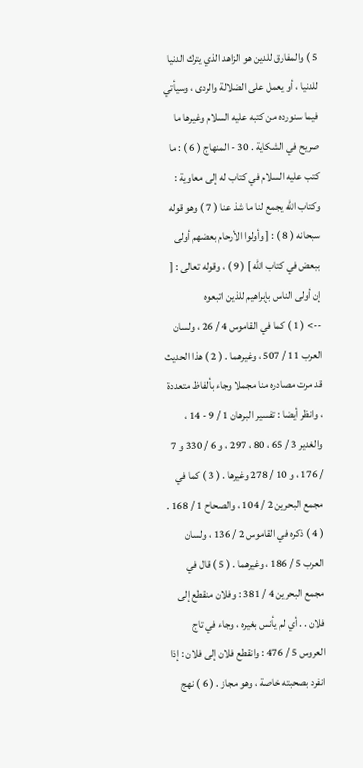5 ) والمفارق للدين هو الزاهد الذي يترك الدنيا للدنيا ، أو يعمل على الضلالة والردى ، وسيأتي فيما سنورده من كتبه عليه السلام وغيرها ما صريح في الشكاية . 30 - المنهاج ( 6 ) : ما كتب عليه السلام في كتاب له إلى معاوية : وكتاب الله يجمع لنا ما شذ عنا ( 7 ) وهو قوله سبحانه ( 8 ) : [ وأولوا الأرحام بعضهم أولى ببعض في كتاب الله ] ( 9 ) ، وقوله تعالى : [ إن أولى الناس بإبراهيم للذين اتبعوه
--> ( 1 ) كما في القاموس 4 / 26 ، ولسان العرب 11 / 507 ، وغيرهما . ( 2 ) هذا الحديث قد مرت مصادره منا مجملا وجاء بألفاظ متعددة ، وانظر أيضا : تفسير البرهان 1 / 9 - 14 ، والغدير 3 / 65 ، 80 ، 297 ، و 6 / 330 و 7 / 176 ، و 10 / 278 وغيرها . ( 3 ) كما في مجمع البحرين 2 / 104 ، والصحاح 1 / 168 . ( 4 ) ذكره في القاموس 2 / 136 ، ولسان العرب 5 / 186 ، وغيرهما . ( 5 ) قال في مجمع البحرين 4 / 381 : وفلان منقطع إلى فلان . . أي لم يأنس بغيره ، وجاء في تاج العروس 5 / 476 : وانقطع فلان إلى فلان : إذا انفرد بصحبته خاصة ، وهو مجاز . ( 6 ) نهج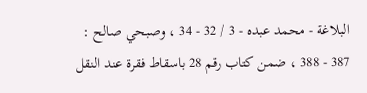البلاغة - محمد عبده - 3 / 32 - 34 ، وصبحي صالح : 387 - 388 ، ضمن كتاب رقم 28 باسقاط فقرة عند النقل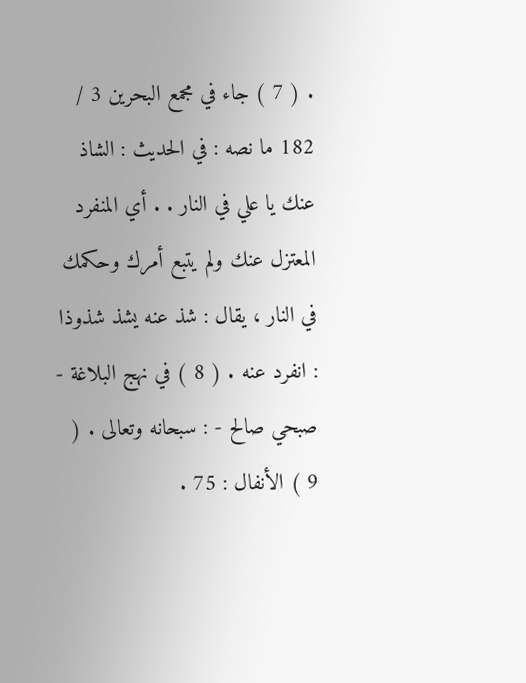. ( 7 ) جاء في مجمع البحرين 3 / 182 ما نصه : في الحديث : الشاذ عنك يا علي في النار . . أي المنفرد المعتزل عنك ولم يتبع أمرك وحكمك في النار ، يقال : شذ عنه يشذ شذوذا : انفرد عنه . ( 8 ) في نهج البلاغة - صبحي صالح - : سبحانه وتعالى . ( 9 ) الأنفال : 75 .